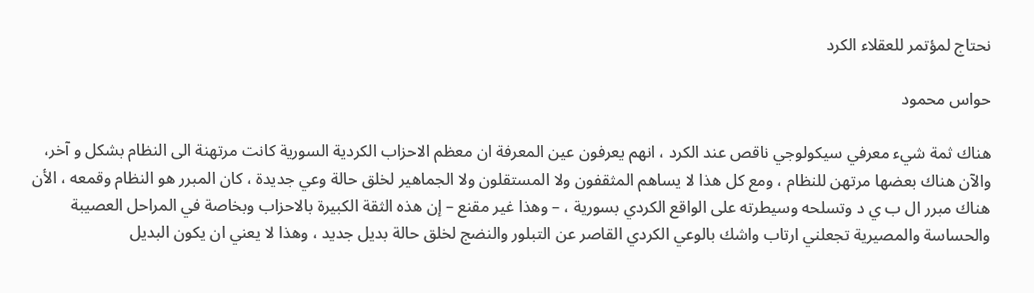نحتاج لمؤتمر للعقلاء الكرد

حواس محمود

هناك ثمة شيء معرفي سيكولوجي ناقص عند الكرد ، انهم يعرفون عين المعرفة ان معظم الاحزاب الكردية السورية كانت مرتهنة الى النظام بشكل و آخر، والآن هناك بعضها مرتهن للنظام ، ومع كل هذا لا يساهم المثقفون ولا المستقلون ولا الجماهير لخلق حالة وعي جديدة ، كان المبرر هو النظام وقمعه ، الأن هناك مبرر ال ب ي د وتسلحه وسيطرته على الواقع الكردي بسورية ، – وهذا غير مقنع – إن هذه الثقة الكبيرة بالاحزاب وبخاصة في المراحل العصيبة والحساسة والمصيرية تجعلني ارتاب واشك بالوعي الكردي القاصر عن التبلور والنضج لخلق حالة بديل جديد ، وهذا لا يعني ان يكون البديل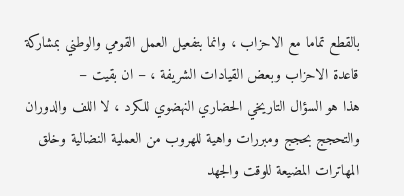بالقطع تماما مع الاحزاب ، وانما بتفعيل العمل القومي والوطني بمشاركة قاعدة الاحزاب وبعض القيادات الشريفة ، – ان بقيت –
هذا هو السؤال التاريخي الحضاري النهضوي للكرد ، لا اللف والدوران والتحجج بحجج ومبررات واهية للهروب من العملية النضالية وخلق المهاترات المضيعة للوقت والجهد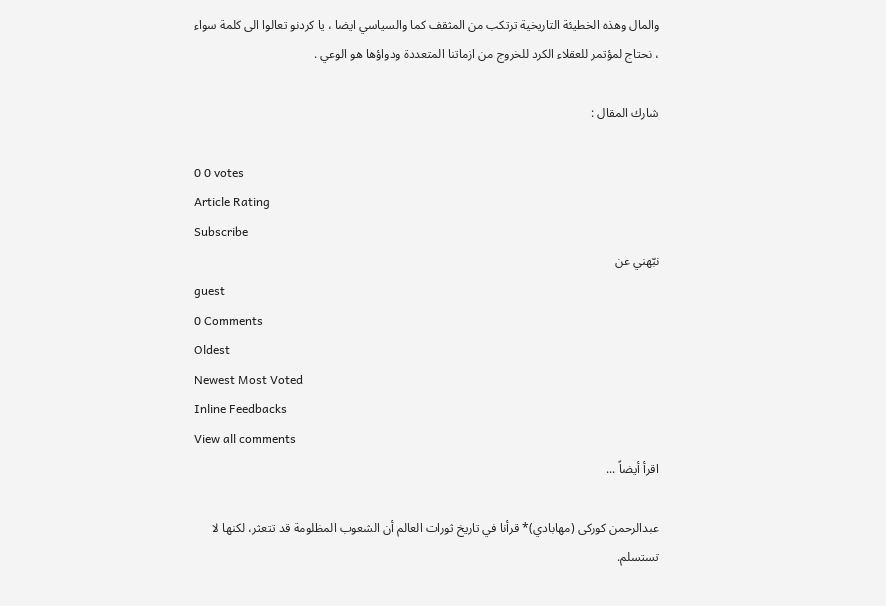والمال وهذه الخطيئة التاريخية ترتكب من المثقف كما والسياسي ايضا ، يا كردنو تعالوا الى كلمة سواء ، نحتاج لمؤتمر للعقلاء الكرد للخروج من ازماتنا المتعددة ودواؤها هو الوعي .

شارك المقال :

0 0 votes
Article Rating
Subscribe
نبّهني عن
guest
0 Comments
Oldest
Newest Most Voted
Inline Feedbacks
View all comments
اقرأ أيضاً ...

عبدالرحمن کورکی (مهابادي)* قرأنا في تاريخ ثورات العالم أن الشعوب المظلومة قد تتعثر، لكنها لا تستسلم.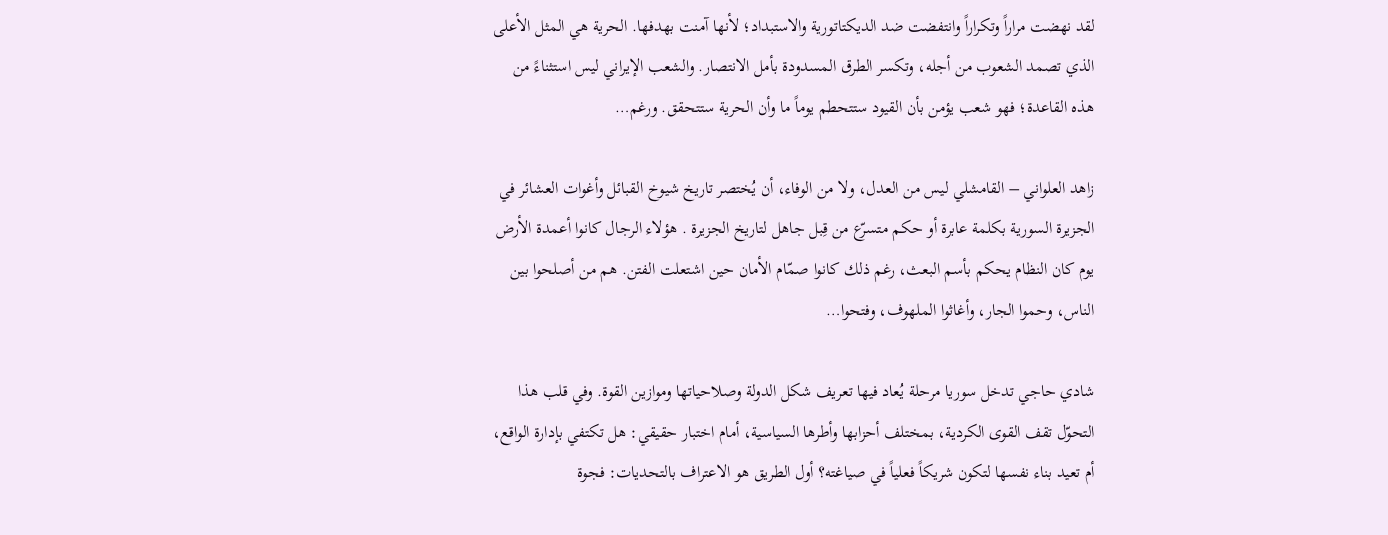لقد نهضت مراراً وتكراراً وانتفضت ضد الديكتاتورية والاستبداد؛ لأنها آمنت بهدفها. الحرية هي المثل الأعلى الذي تصمد الشعوب من أجله، وتكسر الطرق المسدودة بأمل الانتصار. والشعب الإيراني ليس استثناءً من هذه القاعدة؛ فهو شعب يؤمن بأن القيود ستتحطم يوماً ما وأن الحرية ستتحقق. ورغم…

زاهد العلواني – القامشلي ليس من العدل، ولا من الوفاء، أن يُختصر تاريخ شيوخ القبائل وأغوات العشائر في الجزيرة السورية بكلمة عابرة أو حكم متسرّع من قِبل جاهل لتاريخ الجزيرة . هؤلاء الرجال كانوا أعمدة الأرض يوم كان النظام يحكم بأسم البعث، رغم ذلك كانوا صمّام الأمان حين اشتعلت الفتن. هم من أصلحوا بين الناس، وحموا الجار، وأغاثوا الملهوف، وفتحوا…

شادي حاجي تدخل سوريا مرحلة يُعاد فيها تعريف شكل الدولة وصلاحياتها وموازين القوة. وفي قلب هذا التحوّل تقف القوى الكردية، بمختلف أحزابها وأطرها السياسية، أمام اختبار حقيقي: هل تكتفي بإدارة الواقع، أم تعيد بناء نفسها لتكون شريكاً فعلياً في صياغته؟ أول الطريق هو الاعتراف بالتحديات: فجوة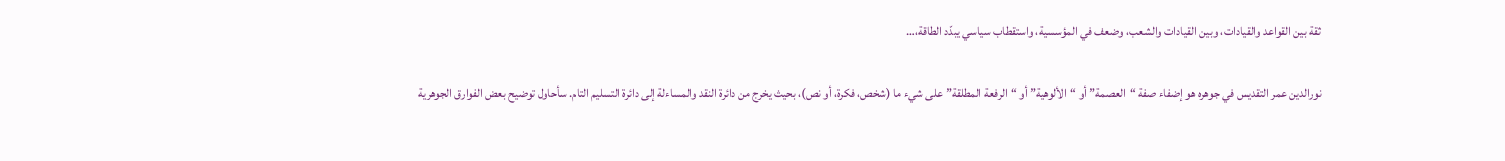ثقة بين القواعد والقيادات، وبين القيادات والشعب، وضعف في المؤسسية، واستقطاب سياسي يبدّد الطاقة،…

نورالدين عمر التقديس في جوهره هو إضفاء صفة “العصمة” أو “الألوهية” أو “الرفعة المطلقة” على شيء ما (شخص، فكرة، أو نص)، بحيث يخرج من دائرة النقد والمساءلة إلى دائرة التسليم التام. سأحاول توضيح بعض الفوارق الجوهرية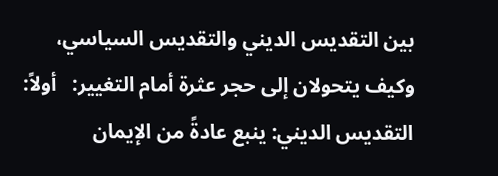بين التقديس الديني والتقديس السياسي، وكيف يتحولان إلى حجر عثرة أمام التغيير:   أولاً: التقديس الديني: ينبع عادةً من الإيمان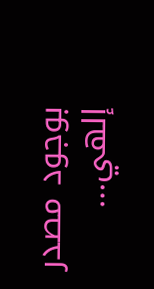بوجود مصدر إلهي…